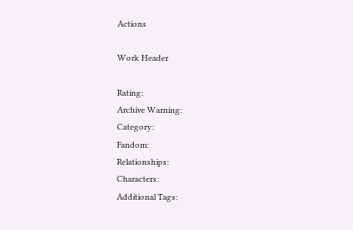Actions

Work Header

Rating:
Archive Warning:
Category:
Fandom:
Relationships:
Characters:
Additional Tags: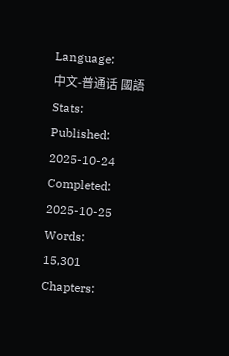Language:
中文-普通话 國語
Stats:
Published:
2025-10-24
Completed:
2025-10-25
Words:
15,301
Chapters: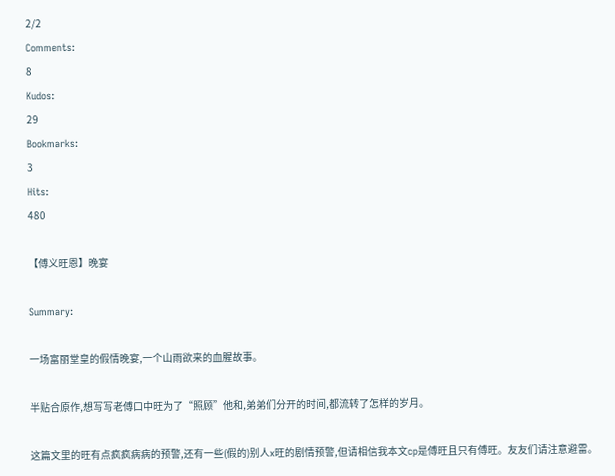2/2
Comments:
8
Kudos:
29
Bookmarks:
3
Hits:
480

【傅义旺恩】晚宴

Summary:

一场富丽堂皇的假情晚宴,一个山雨欲来的血腥故事。

半贴合原作,想写写老傅口中旺为了“照顾”他和,弟弟们分开的时间,都流转了怎样的岁月。

这篇文里的旺有点疯疯病病的预警,还有一些(假的)别人x旺的剧情预警,但请相信我本文cp是傅旺且只有傅旺。友友们请注意避雷。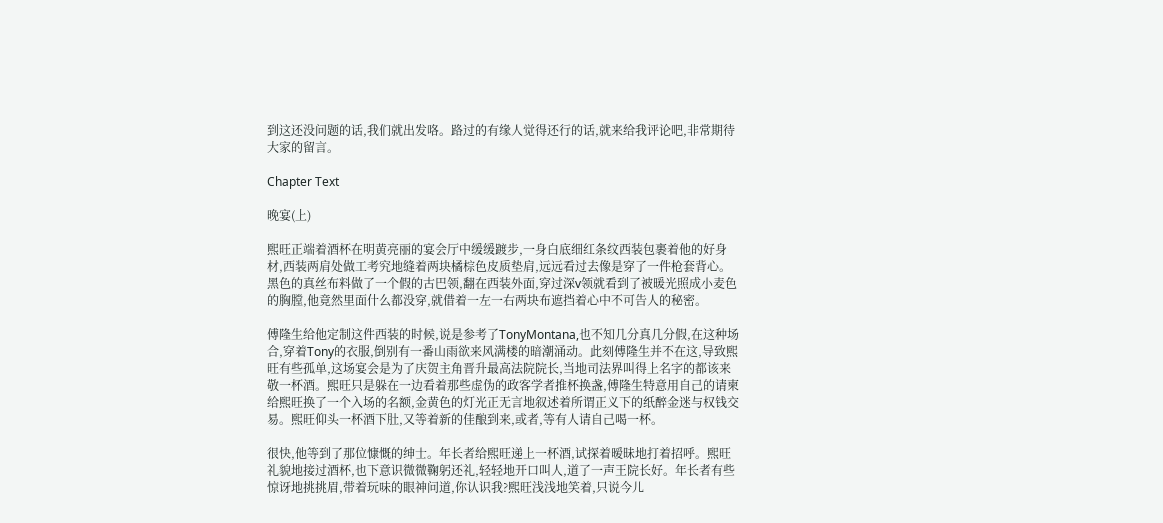到这还没问题的话,我们就出发咯。路过的有缘人觉得还行的话,就来给我评论吧,非常期待大家的留言。

Chapter Text

晚宴(上)

熙旺正端着酒杯在明黄亮丽的宴会厅中缓缓踱步,一身白底细红条纹西装包裹着他的好身材,西装两肩处做工考究地缝着两块橘棕色皮质垫肩,远远看过去像是穿了一件枪套背心。黑色的真丝布料做了一个假的古巴领,翻在西装外面,穿过深v领就看到了被暖光照成小麦色的胸膛,他竟然里面什么都没穿,就借着一左一右两块布遮挡着心中不可告人的秘密。

傅隆生给他定制这件西装的时候,说是参考了TonyMontana,也不知几分真几分假,在这种场合,穿着Tony的衣服,倒别有一番山雨欲来风满楼的暗潮涌动。此刻傅隆生并不在这,导致熙旺有些孤单,这场宴会是为了庆贺主角晋升最高法院院长,当地司法界叫得上名字的都该来敬一杯酒。熙旺只是躲在一边看着那些虚伪的政客学者推杯换盏,傅隆生特意用自己的请柬给熙旺换了一个入场的名额,金黄色的灯光正无言地叙述着所谓正义下的纸醉金迷与权钱交易。熙旺仰头一杯酒下肚,又等着新的佳酿到来,或者,等有人请自己喝一杯。

很快,他等到了那位慷慨的绅士。年长者给熙旺递上一杯酒,试探着暧昧地打着招呼。熙旺礼貌地接过酒杯,也下意识微微鞠躬还礼,轻轻地开口叫人,道了一声王院长好。年长者有些惊讶地挑挑眉,带着玩味的眼神问道,你认识我?熙旺浅浅地笑着,只说今儿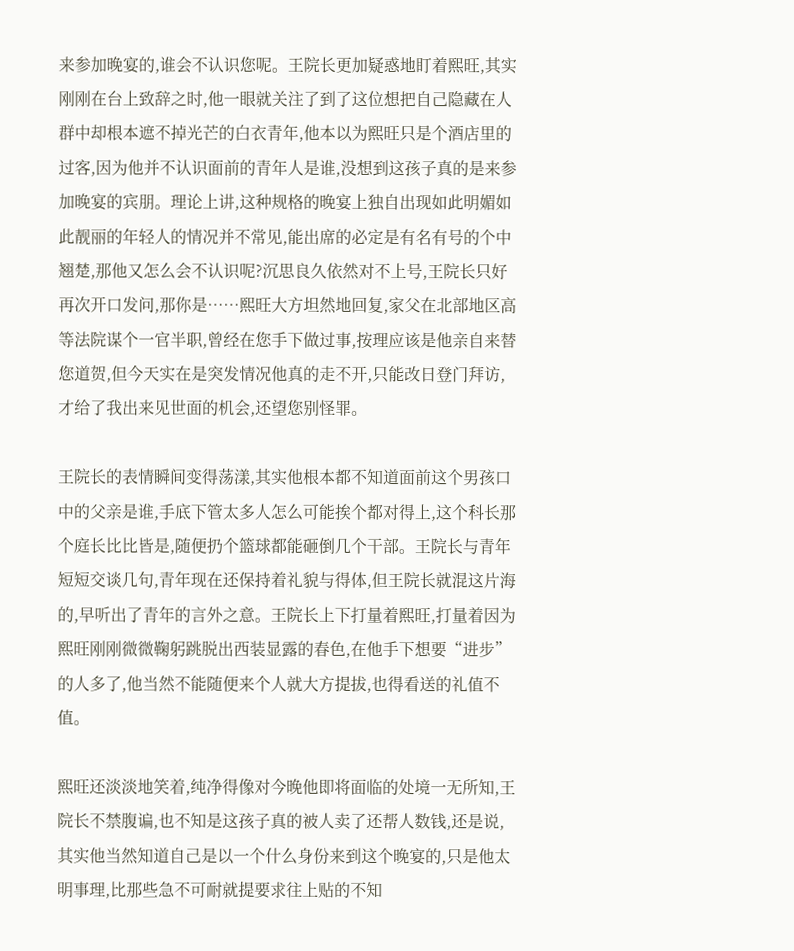来参加晚宴的,谁会不认识您呢。王院长更加疑惑地盯着熙旺,其实刚刚在台上致辞之时,他一眼就关注了到了这位想把自己隐藏在人群中却根本遮不掉光芒的白衣青年,他本以为熙旺只是个酒店里的过客,因为他并不认识面前的青年人是谁,没想到这孩子真的是来参加晚宴的宾朋。理论上讲,这种规格的晚宴上独自出现如此明媚如此靓丽的年轻人的情况并不常见,能出席的必定是有名有号的个中翘楚,那他又怎么会不认识呢?沉思良久依然对不上号,王院长只好再次开口发问,那你是……熙旺大方坦然地回复,家父在北部地区高等法院谋个一官半职,曾经在您手下做过事,按理应该是他亲自来替您道贺,但今天实在是突发情况他真的走不开,只能改日登门拜访,才给了我出来见世面的机会,还望您别怪罪。

王院长的表情瞬间变得荡漾,其实他根本都不知道面前这个男孩口中的父亲是谁,手底下管太多人怎么可能挨个都对得上,这个科长那个庭长比比皆是,随便扔个篮球都能砸倒几个干部。王院长与青年短短交谈几句,青年现在还保持着礼貌与得体,但王院长就混这片海的,早听出了青年的言外之意。王院长上下打量着熙旺,打量着因为熙旺刚刚微微鞠躬跳脱出西装显露的春色,在他手下想要“进步”的人多了,他当然不能随便来个人就大方提拔,也得看送的礼值不值。

熙旺还淡淡地笑着,纯净得像对今晚他即将面临的处境一无所知,王院长不禁腹谝,也不知是这孩子真的被人卖了还帮人数钱,还是说,其实他当然知道自己是以一个什么身份来到这个晚宴的,只是他太明事理,比那些急不可耐就提要求往上贴的不知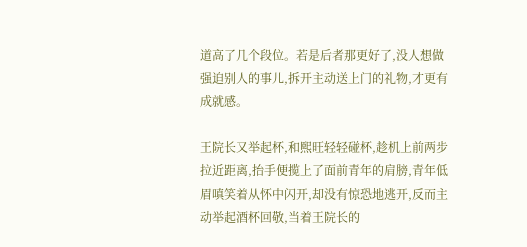道高了几个段位。若是后者那更好了,没人想做强迫别人的事儿,拆开主动送上门的礼物,才更有成就感。

王院长又举起杯,和熙旺轻轻碰杯,趁机上前两步拉近距离,抬手便揽上了面前青年的肩膀,青年低眉嗔笑着从怀中闪开,却没有惊恐地逃开,反而主动举起酒杯回敬,当着王院长的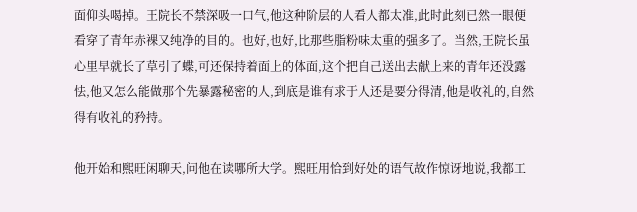面仰头喝掉。王院长不禁深吸一口气,他这种阶层的人看人都太准,此时此刻已然一眼便看穿了青年赤裸又纯净的目的。也好,也好,比那些脂粉味太重的强多了。当然,王院长虽心里早就长了草引了蝶,可还保持着面上的体面,这个把自己送出去献上来的青年还没露怯,他又怎么能做那个先暴露秘密的人,到底是谁有求于人还是要分得清,他是收礼的,自然得有收礼的矜持。

他开始和熙旺闲聊天,问他在读哪所大学。熙旺用恰到好处的语气故作惊讶地说,我都工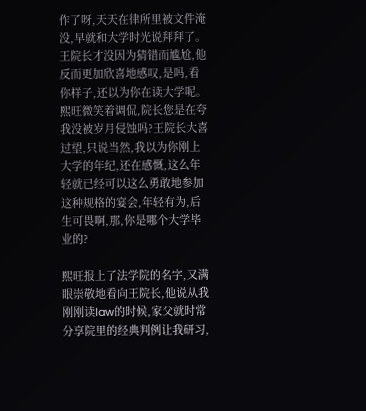作了呀,天天在律所里被文件淹没,早就和大学时光说拜拜了。王院长才没因为猜错而尴尬,他反而更加欣喜地感叹,是吗,看你样子,还以为你在读大学呢。熙旺微笑着调侃,院长您是在夸我没被岁月侵蚀吗?王院长大喜过望,只说当然,我以为你刚上大学的年纪,还在感慨,这么年轻就已经可以这么勇敢地参加这种规格的宴会,年轻有为,后生可畏啊,那,你是哪个大学毕业的?

熙旺报上了法学院的名字,又满眼崇敬地看向王院长,他说从我刚刚读law的时候,家父就时常分享院里的经典判例让我研习,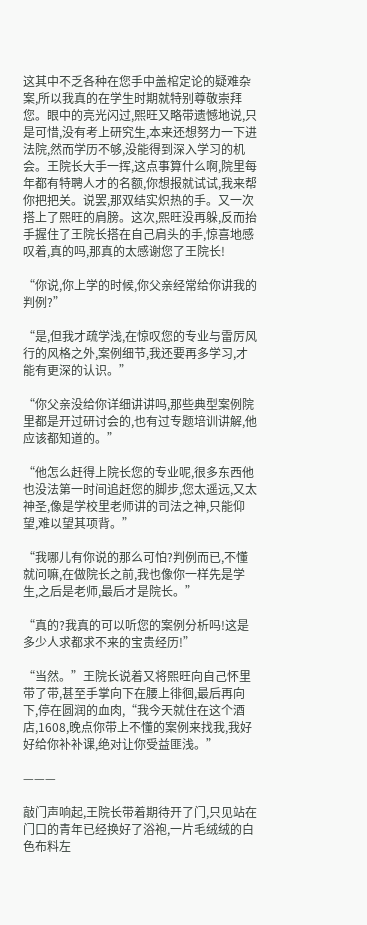这其中不乏各种在您手中盖棺定论的疑难杂案,所以我真的在学生时期就特别尊敬崇拜您。眼中的亮光闪过,熙旺又略带遗憾地说,只是可惜,没有考上研究生,本来还想努力一下进法院,然而学历不够,没能得到深入学习的机会。王院长大手一挥,这点事算什么啊,院里每年都有特聘人才的名额,你想报就试试,我来帮你把把关。说罢,那双结实炽热的手。又一次搭上了熙旺的肩膀。这次,熙旺没再躲,反而抬手握住了王院长搭在自己肩头的手,惊喜地感叹着,真的吗,那真的太感谢您了王院长!

“你说,你上学的时候,你父亲经常给你讲我的判例?”

“是,但我才疏学浅,在惊叹您的专业与雷厉风行的风格之外,案例细节,我还要再多学习,才能有更深的认识。”

“你父亲没给你详细讲讲吗,那些典型案例院里都是开过研讨会的,也有过专题培训讲解,他应该都知道的。”

“他怎么赶得上院长您的专业呢,很多东西他也没法第一时间追赶您的脚步,您太遥远,又太神圣,像是学校里老师讲的司法之神,只能仰望,难以望其项背。”

“我哪儿有你说的那么可怕?判例而已,不懂就问嘛,在做院长之前,我也像你一样先是学生,之后是老师,最后才是院长。”

“真的?我真的可以听您的案例分析吗!这是多少人求都求不来的宝贵经历!”

“当然。”王院长说着又将熙旺向自己怀里带了带,甚至手掌向下在腰上徘徊,最后再向下,停在圆润的血肉,“我今天就住在这个酒店,1608,晚点你带上不懂的案例来找我,我好好给你补补课,绝对让你受益匪浅。”

———

敲门声响起,王院长带着期待开了门,只见站在门口的青年已经换好了浴袍,一片毛绒绒的白色布料左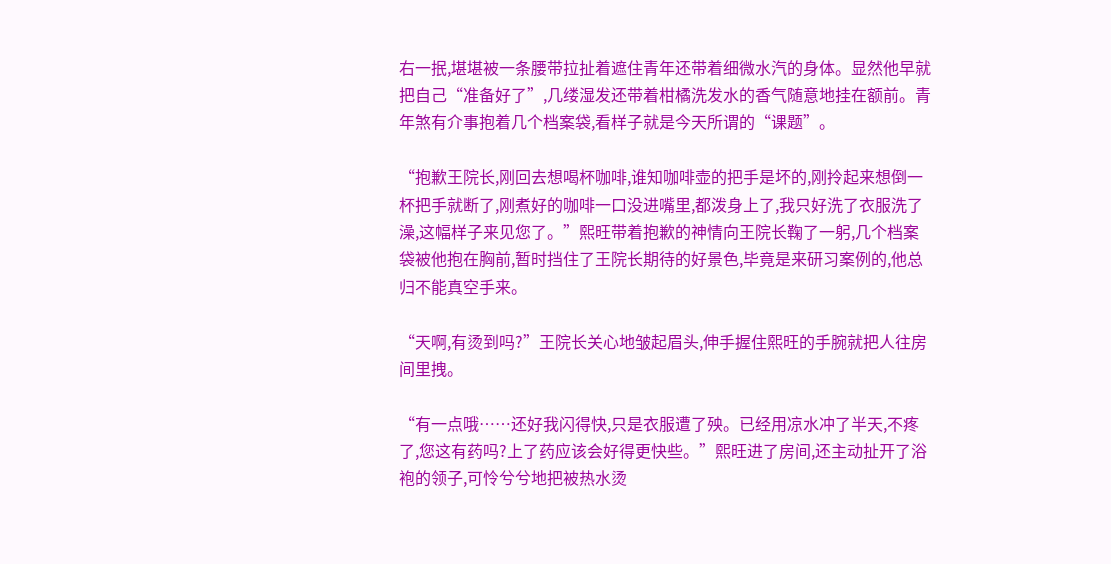右一抿,堪堪被一条腰带拉扯着遮住青年还带着细微水汽的身体。显然他早就把自己“准备好了”,几缕湿发还带着柑橘洗发水的香气随意地挂在额前。青年煞有介事抱着几个档案袋,看样子就是今天所谓的“课题”。

“抱歉王院长,刚回去想喝杯咖啡,谁知咖啡壶的把手是坏的,刚拎起来想倒一杯把手就断了,刚煮好的咖啡一口没进嘴里,都泼身上了,我只好洗了衣服洗了澡,这幅样子来见您了。”熙旺带着抱歉的神情向王院长鞠了一躬,几个档案袋被他抱在胸前,暂时挡住了王院长期待的好景色,毕竟是来研习案例的,他总归不能真空手来。

“天啊,有烫到吗?”王院长关心地皱起眉头,伸手握住熙旺的手腕就把人往房间里拽。

“有一点哦……还好我闪得快,只是衣服遭了殃。已经用凉水冲了半天,不疼了,您这有药吗?上了药应该会好得更快些。”熙旺进了房间,还主动扯开了浴袍的领子,可怜兮兮地把被热水烫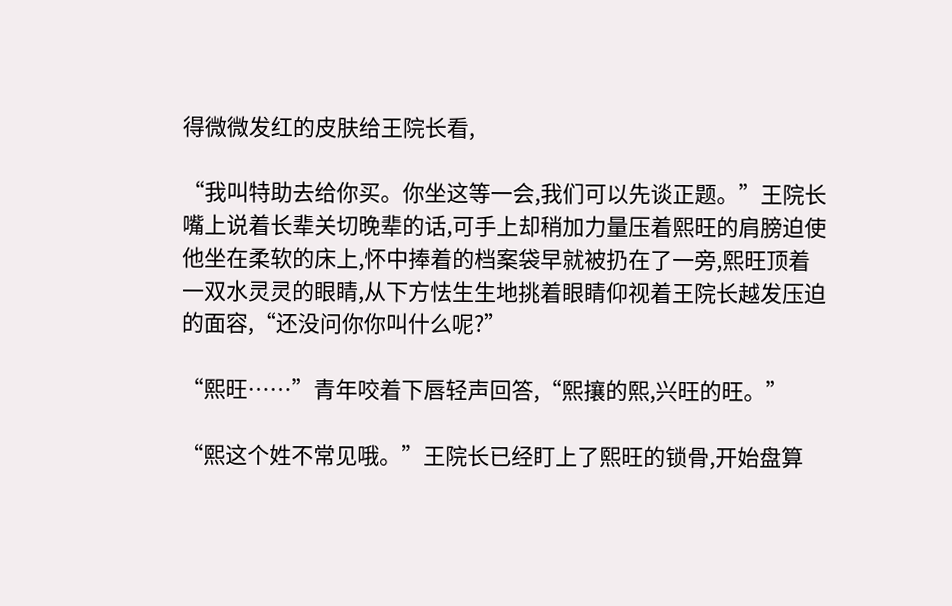得微微发红的皮肤给王院长看,

“我叫特助去给你买。你坐这等一会,我们可以先谈正题。”王院长嘴上说着长辈关切晚辈的话,可手上却稍加力量压着熙旺的肩膀迫使他坐在柔软的床上,怀中捧着的档案袋早就被扔在了一旁,熙旺顶着一双水灵灵的眼睛,从下方怯生生地挑着眼睛仰视着王院长越发压迫的面容,“还没问你你叫什么呢?”

“熙旺……”青年咬着下唇轻声回答,“熙攘的熙,兴旺的旺。”

“熙这个姓不常见哦。”王院长已经盯上了熙旺的锁骨,开始盘算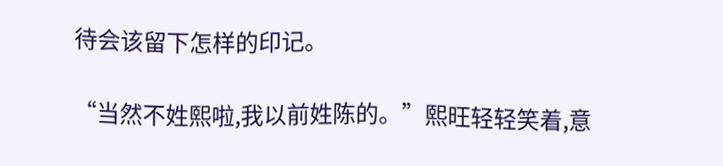待会该留下怎样的印记。

“当然不姓熙啦,我以前姓陈的。”熙旺轻轻笑着,意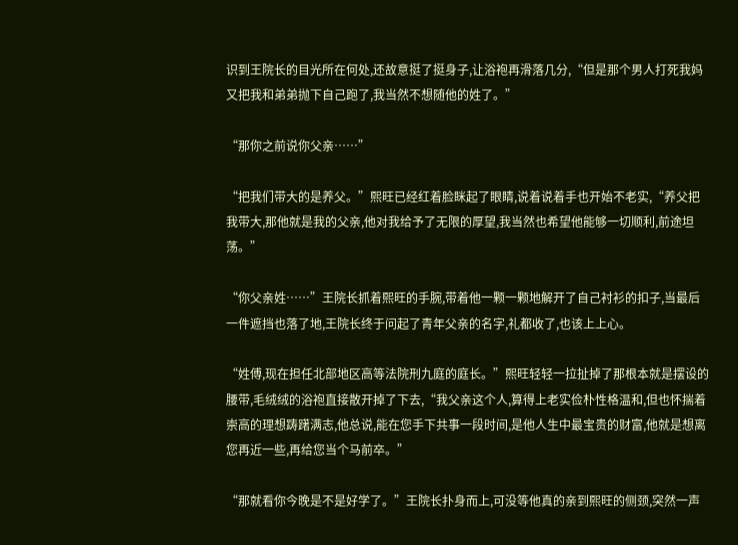识到王院长的目光所在何处,还故意挺了挺身子,让浴袍再滑落几分,“但是那个男人打死我妈又把我和弟弟抛下自己跑了,我当然不想随他的姓了。”

“那你之前说你父亲……”

“把我们带大的是养父。”熙旺已经红着脸眯起了眼睛,说着说着手也开始不老实,“养父把我带大,那他就是我的父亲,他对我给予了无限的厚望,我当然也希望他能够一切顺利,前途坦荡。”

“你父亲姓……”王院长抓着熙旺的手腕,带着他一颗一颗地解开了自己衬衫的扣子,当最后一件遮挡也落了地,王院长终于问起了青年父亲的名字,礼都收了,也该上上心。

“姓傅,现在担任北部地区高等法院刑九庭的庭长。”熙旺轻轻一拉扯掉了那根本就是摆设的腰带,毛绒绒的浴袍直接散开掉了下去,“我父亲这个人,算得上老实俭朴性格温和,但也怀揣着崇高的理想踌躇满志,他总说,能在您手下共事一段时间,是他人生中最宝贵的财富,他就是想离您再近一些,再给您当个马前卒。”

“那就看你今晚是不是好学了。”王院长扑身而上,可没等他真的亲到熙旺的侧颈,突然一声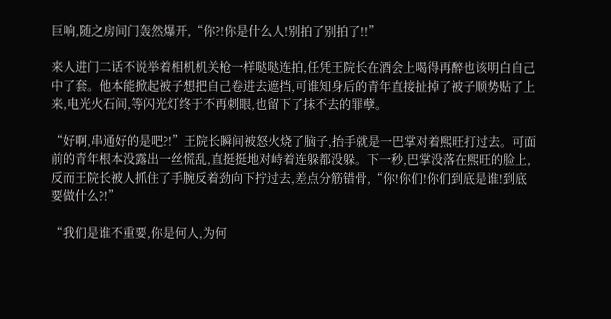巨响,随之房间门轰然爆开,“你?!你是什么人!别拍了别拍了!!”

来人进门二话不说举着相机机关枪一样哒哒连拍,任凭王院长在酒会上喝得再醉也该明白自己中了套。他本能掀起被子想把自己卷进去遮挡,可谁知身后的青年直接扯掉了被子顺势贴了上来,电光火石间,等闪光灯终于不再刺眼,也留下了抹不去的罪孽。

“好啊,串通好的是吧?!”王院长瞬间被怒火烧了脑子,抬手就是一巴掌对着熙旺打过去。可面前的青年根本没露出一丝慌乱,直挺挺地对峙着连躲都没躲。下一秒,巴掌没落在熙旺的脸上,反而王院长被人抓住了手腕反着劲向下拧过去,差点分筋错骨,“你!你们!你们到底是谁!到底要做什么?!”

“我们是谁不重要,你是何人,为何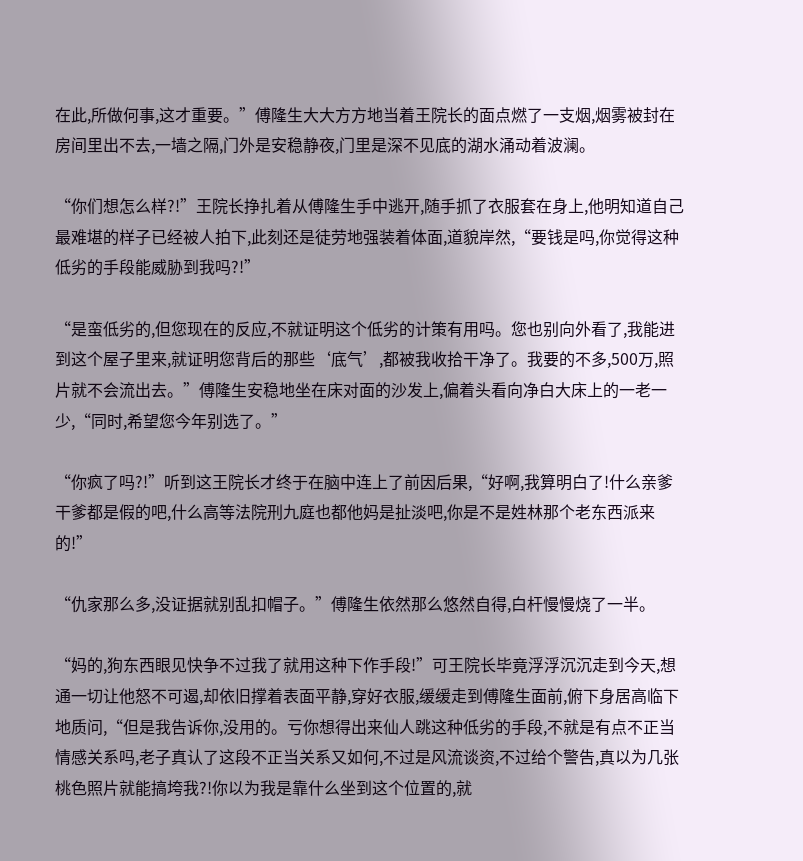在此,所做何事,这才重要。”傅隆生大大方方地当着王院长的面点燃了一支烟,烟雾被封在房间里出不去,一墙之隔,门外是安稳静夜,门里是深不见底的湖水涌动着波澜。

“你们想怎么样?!”王院长挣扎着从傅隆生手中逃开,随手抓了衣服套在身上,他明知道自己最难堪的样子已经被人拍下,此刻还是徒劳地强装着体面,道貌岸然,“要钱是吗,你觉得这种低劣的手段能威胁到我吗?!”

“是蛮低劣的,但您现在的反应,不就证明这个低劣的计策有用吗。您也别向外看了,我能进到这个屋子里来,就证明您背后的那些‘底气’,都被我收拾干净了。我要的不多,500万,照片就不会流出去。”傅隆生安稳地坐在床对面的沙发上,偏着头看向净白大床上的一老一少,“同时,希望您今年别选了。”

“你疯了吗?!”听到这王院长才终于在脑中连上了前因后果,“好啊,我算明白了!什么亲爹干爹都是假的吧,什么高等法院刑九庭也都他妈是扯淡吧,你是不是姓林那个老东西派来的!”

“仇家那么多,没证据就别乱扣帽子。”傅隆生依然那么悠然自得,白杆慢慢烧了一半。

“妈的,狗东西眼见快争不过我了就用这种下作手段!”可王院长毕竟浮浮沉沉走到今天,想通一切让他怒不可遏,却依旧撑着表面平静,穿好衣服,缓缓走到傅隆生面前,俯下身居高临下地质问,“但是我告诉你,没用的。亏你想得出来仙人跳这种低劣的手段,不就是有点不正当情感关系吗,老子真认了这段不正当关系又如何,不过是风流谈资,不过给个警告,真以为几张桃色照片就能搞垮我?!你以为我是靠什么坐到这个位置的,就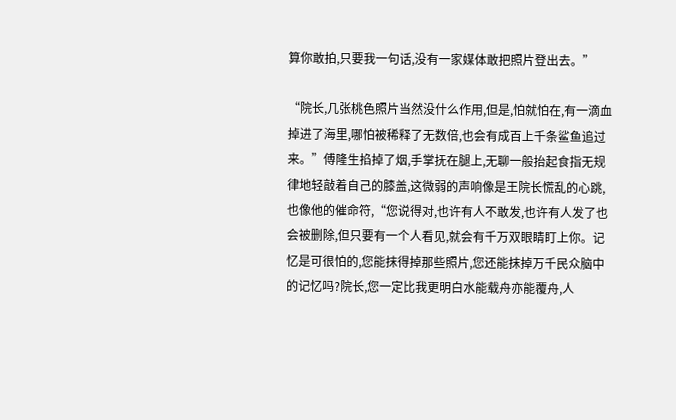算你敢拍,只要我一句话,没有一家媒体敢把照片登出去。”

“院长,几张桃色照片当然没什么作用,但是,怕就怕在,有一滴血掉进了海里,哪怕被稀释了无数倍,也会有成百上千条鲨鱼追过来。”傅隆生掐掉了烟,手掌抚在腿上,无聊一般抬起食指无规律地轻敲着自己的膝盖,这微弱的声响像是王院长慌乱的心跳,也像他的催命符,“您说得对,也许有人不敢发,也许有人发了也会被删除,但只要有一个人看见,就会有千万双眼睛盯上你。记忆是可很怕的,您能抹得掉那些照片,您还能抹掉万千民众脑中的记忆吗?院长,您一定比我更明白水能载舟亦能覆舟,人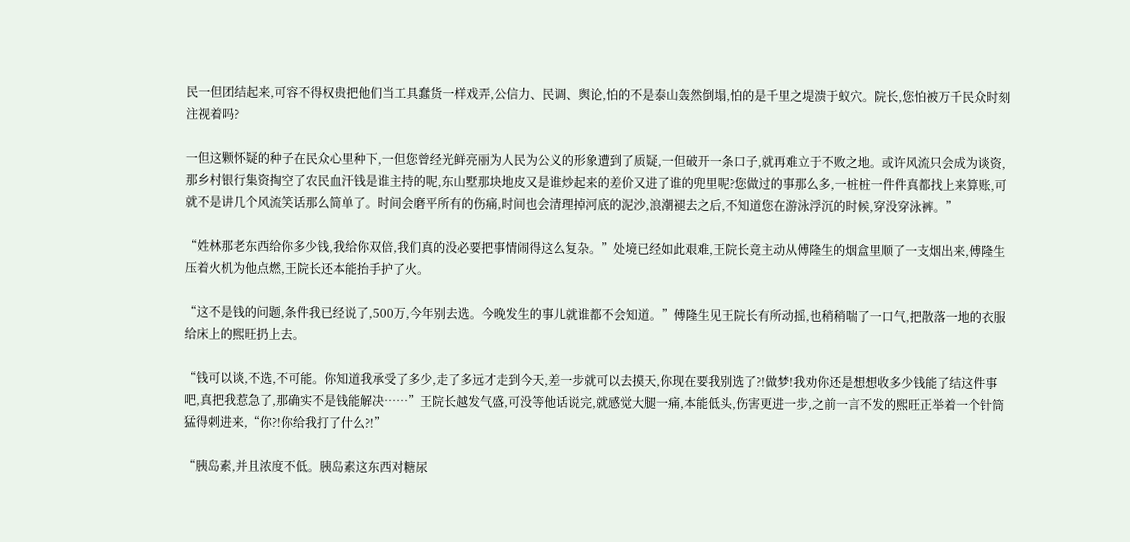民一但团结起来,可容不得权贵把他们当工具蠢货一样戏弄,公信力、民调、舆论,怕的不是泰山轰然倒塌,怕的是千里之堤溃于蚁穴。院长,您怕被万千民众时刻注视着吗?

一但这颗怀疑的种子在民众心里种下,一但您曾经光鲜亮丽为人民为公义的形象遭到了质疑,一但破开一条口子,就再难立于不败之地。或许风流只会成为谈资,那乡村银行集资掏空了农民血汗钱是谁主持的呢,东山墅那块地皮又是谁炒起来的差价又进了谁的兜里呢?您做过的事那么多,一桩桩一件件真都找上来算账,可就不是讲几个风流笑话那么简单了。时间会磨平所有的伤痛,时间也会清理掉河底的泥沙,浪潮褪去之后,不知道您在游泳浮沉的时候,穿没穿泳裤。”

“姓林那老东西给你多少钱,我给你双倍,我们真的没必要把事情闹得这么复杂。”处境已经如此艰难,王院长竟主动从傅隆生的烟盒里顺了一支烟出来,傅隆生压着火机为他点燃,王院长还本能抬手护了火。

“这不是钱的问题,条件我已经说了,500万,今年别去选。今晚发生的事儿就谁都不会知道。”傅隆生见王院长有所动摇,也稍稍喘了一口气,把散落一地的衣服给床上的熙旺扔上去。

“钱可以谈,不选,不可能。你知道我承受了多少,走了多远才走到今天,差一步就可以去摸天,你现在要我别选了?!做梦!我劝你还是想想收多少钱能了结这件事吧,真把我惹急了,那确实不是钱能解决……”王院长越发气盛,可没等他话说完,就感觉大腿一痛,本能低头,伤害更进一步,之前一言不发的熙旺正举着一个针筒猛得刺进来,“你?!你给我打了什么?!”

“胰岛素,并且浓度不低。胰岛素这东西对糖尿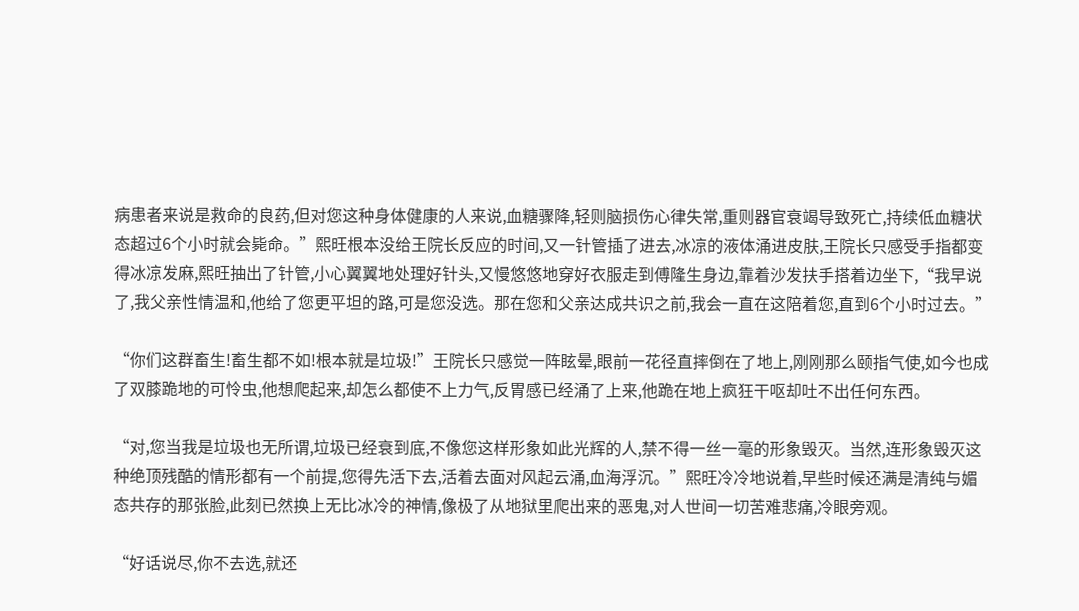病患者来说是救命的良药,但对您这种身体健康的人来说,血糖骤降,轻则脑损伤心律失常,重则器官衰竭导致死亡,持续低血糖状态超过6个小时就会毙命。”熙旺根本没给王院长反应的时间,又一针管插了进去,冰凉的液体涌进皮肤,王院长只感受手指都变得冰凉发麻,熙旺抽出了针管,小心翼翼地处理好针头,又慢悠悠地穿好衣服走到傅隆生身边,靠着沙发扶手搭着边坐下,“我早说了,我父亲性情温和,他给了您更平坦的路,可是您没选。那在您和父亲达成共识之前,我会一直在这陪着您,直到6个小时过去。”

“你们这群畜生!畜生都不如!根本就是垃圾!”王院长只感觉一阵眩晕,眼前一花径直摔倒在了地上,刚刚那么颐指气使,如今也成了双膝跪地的可怜虫,他想爬起来,却怎么都使不上力气,反胃感已经涌了上来,他跪在地上疯狂干呕却吐不出任何东西。

“对,您当我是垃圾也无所谓,垃圾已经衰到底,不像您这样形象如此光辉的人,禁不得一丝一毫的形象毁灭。当然,连形象毁灭这种绝顶残酷的情形都有一个前提,您得先活下去,活着去面对风起云涌,血海浮沉。”熙旺冷冷地说着,早些时候还满是清纯与媚态共存的那张脸,此刻已然换上无比冰冷的神情,像极了从地狱里爬出来的恶鬼,对人世间一切苦难悲痛,冷眼旁观。

“好话说尽,你不去选,就还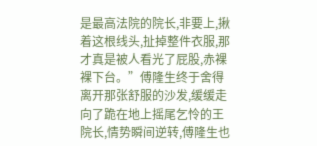是最高法院的院长,非要上,揪着这根线头,扯掉整件衣服,那才真是被人看光了屁股,赤裸裸下台。”傅隆生终于舍得离开那张舒服的沙发,缓缓走向了跪在地上摇尾乞怜的王院长,情势瞬间逆转,傅隆生也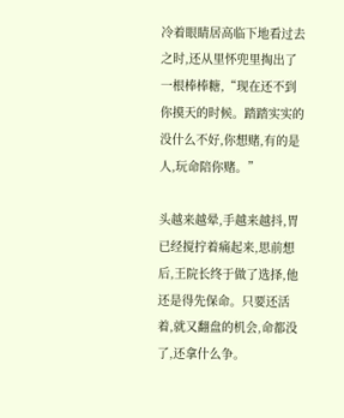冷着眼睛居高临下地看过去之时,还从里怀兜里掏出了一根棒棒糖,“现在还不到你摸天的时候。踏踏实实的没什么不好,你想赌,有的是人,玩命陪你赌。”

头越来越晕,手越来越抖,胃已经搅拧着痛起来,思前想后,王院长终于做了选择,他还是得先保命。只要还活着,就又翻盘的机会,命都没了,还拿什么争。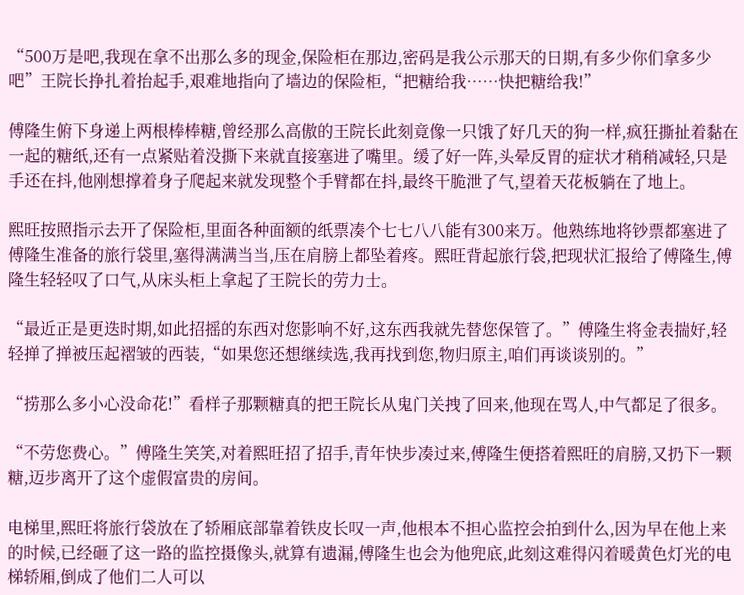“500万是吧,我现在拿不出那么多的现金,保险柜在那边,密码是我公示那天的日期,有多少你们拿多少吧”王院长挣扎着抬起手,艰难地指向了墙边的保险柜,“把糖给我……快把糖给我!”

傅隆生俯下身递上两根棒棒糖,曾经那么高傲的王院长此刻竟像一只饿了好几天的狗一样,疯狂撕扯着黏在一起的糖纸,还有一点紧贴着没撕下来就直接塞进了嘴里。缓了好一阵,头晕反胃的症状才稍稍减轻,只是手还在抖,他刚想撑着身子爬起来就发现整个手臂都在抖,最终干脆泄了气,望着天花板躺在了地上。

熙旺按照指示去开了保险柜,里面各种面额的纸票凑个七七八八能有300来万。他熟练地将钞票都塞进了傅隆生准备的旅行袋里,塞得满满当当,压在肩膀上都坠着疼。熙旺背起旅行袋,把现状汇报给了傅隆生,傅隆生轻轻叹了口气,从床头柜上拿起了王院长的劳力士。

“最近正是更迭时期,如此招摇的东西对您影响不好,这东西我就先替您保管了。”傅隆生将金表揣好,轻轻掸了掸被压起褶皱的西装,“如果您还想继续选,我再找到您,物归原主,咱们再谈谈别的。”

“捞那么多小心没命花!”看样子那颗糖真的把王院长从鬼门关拽了回来,他现在骂人,中气都足了很多。

“不劳您费心。”傅隆生笑笑,对着熙旺招了招手,青年快步凑过来,傅隆生便搭着熙旺的肩膀,又扔下一颗糖,迈步离开了这个虚假富贵的房间。

电梯里,熙旺将旅行袋放在了轿厢底部靠着铁皮长叹一声,他根本不担心监控会拍到什么,因为早在他上来的时候,已经砸了这一路的监控摄像头,就算有遗漏,傅隆生也会为他兜底,此刻这难得闪着暖黄色灯光的电梯轿厢,倒成了他们二人可以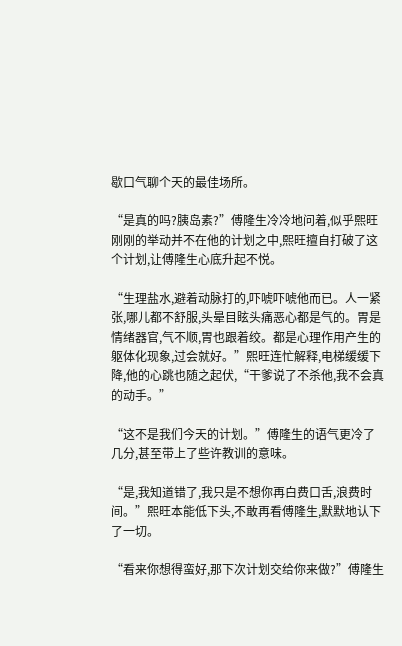歇口气聊个天的最佳场所。

“是真的吗?胰岛素?”傅隆生冷冷地问着,似乎熙旺刚刚的举动并不在他的计划之中,熙旺擅自打破了这个计划,让傅隆生心底升起不悦。

“生理盐水,避着动脉打的,吓唬吓唬他而已。人一紧张,哪儿都不舒服,头晕目眩头痛恶心都是气的。胃是情绪器官,气不顺,胃也跟着绞。都是心理作用产生的躯体化现象,过会就好。”熙旺连忙解释,电梯缓缓下降,他的心跳也随之起伏,“干爹说了不杀他,我不会真的动手。”

“这不是我们今天的计划。”傅隆生的语气更冷了几分,甚至带上了些许教训的意味。

“是,我知道错了,我只是不想你再白费口舌,浪费时间。”熙旺本能低下头,不敢再看傅隆生,默默地认下了一切。

“看来你想得蛮好,那下次计划交给你来做?”傅隆生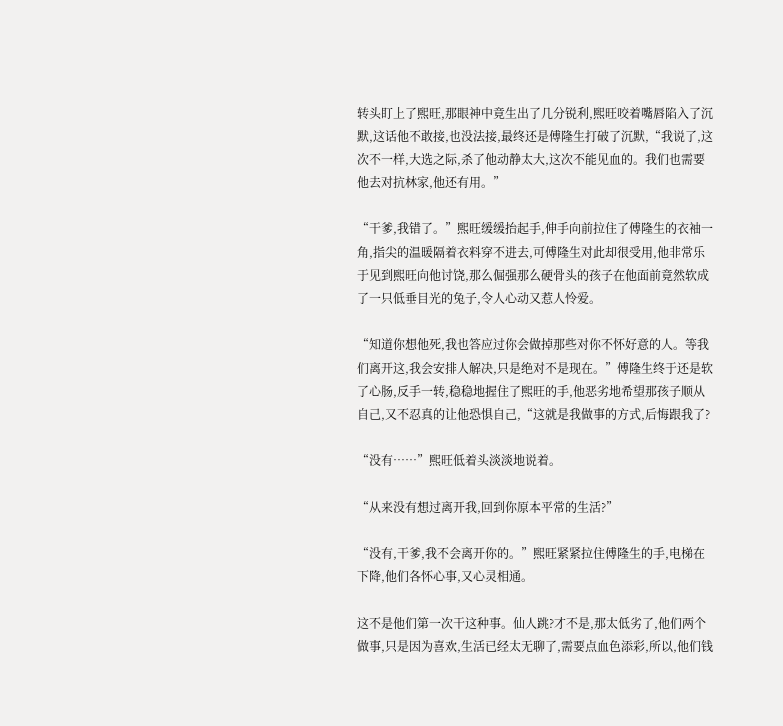转头盯上了熙旺,那眼神中竟生出了几分锐利,熙旺咬着嘴唇陷入了沉默,这话他不敢接,也没法接,最终还是傅隆生打破了沉默,“我说了,这次不一样,大选之际,杀了他动静太大,这次不能见血的。我们也需要他去对抗林家,他还有用。”

“干爹,我错了。”熙旺缓缓抬起手,伸手向前拉住了傅隆生的衣袖一角,指尖的温暖隔着衣料穿不进去,可傅隆生对此却很受用,他非常乐于见到熙旺向他讨饶,那么倔强那么硬骨头的孩子在他面前竟然软成了一只低垂目光的兔子,令人心动又惹人怜爱。

“知道你想他死,我也答应过你会做掉那些对你不怀好意的人。等我们离开这,我会安排人解决,只是绝对不是现在。”傅隆生终于还是软了心肠,反手一转,稳稳地握住了熙旺的手,他恶劣地希望那孩子顺从自己,又不忍真的让他恐惧自己,“这就是我做事的方式,后悔跟我了?

“没有……”熙旺低着头淡淡地说着。

“从来没有想过离开我,回到你原本平常的生活?”

“没有,干爹,我不会离开你的。”熙旺紧紧拉住傅隆生的手,电梯在下降,他们各怀心事,又心灵相通。

这不是他们第一次干这种事。仙人跳?才不是,那太低劣了,他们两个做事,只是因为喜欢,生活已经太无聊了,需要点血色添彩,所以,他们钱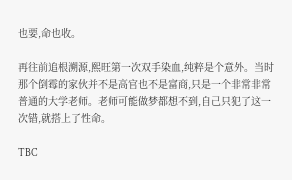也要,命也收。

再往前追根溯源,熙旺第一次双手染血,纯粹是个意外。当时那个倒霉的家伙并不是高官也不是富商,只是一个非常非常普通的大学老师。老师可能做梦都想不到,自己只犯了这一次错,就搭上了性命。

TBC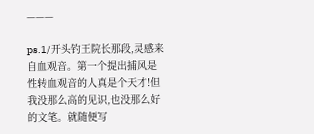———

ps.1/开头钓王院长那段,灵感来自血观音。第一个提出捕风是性转血观音的人真是个天才!但我没那么高的见识,也没那么好的文笔。就随便写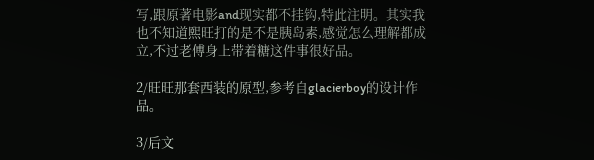写,跟原著电影and现实都不挂钩,特此注明。其实我也不知道熙旺打的是不是胰岛素,感觉怎么理解都成立,不过老傅身上带着糖这件事很好品。

2/旺旺那套西装的原型,参考自glacierboy的设计作品。

3/后文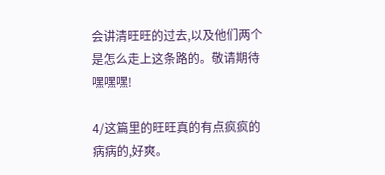会讲清旺旺的过去,以及他们两个是怎么走上这条路的。敬请期待嘿嘿嘿!

4/这篇里的旺旺真的有点疯疯的病病的,好爽。